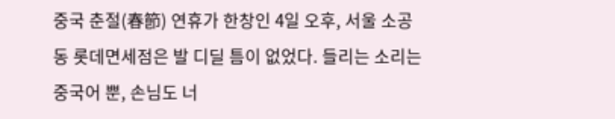중국 춘절(春節) 연휴가 한창인 4일 오후, 서울 소공동 롯데면세점은 발 디딜 틈이 없었다. 들리는 소리는 중국어 뿐, 손님도 너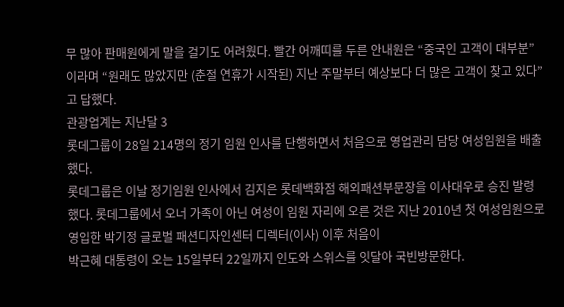무 많아 판매원에게 말을 걸기도 어려웠다. 빨간 어깨띠를 두른 안내원은 “중국인 고객이 대부분”이라며 “원래도 많았지만 (춘절 연휴가 시작된) 지난 주말부터 예상보다 더 많은 고객이 찾고 있다”고 답했다.
관광업계는 지난달 3
롯데그룹이 28일 214명의 정기 임원 인사를 단행하면서 처음으로 영업관리 담당 여성임원을 배출했다.
롯데그룹은 이날 정기임원 인사에서 김지은 롯데백화점 해외패션부문장을 이사대우로 승진 발령했다. 롯데그룹에서 오너 가족이 아닌 여성이 임원 자리에 오른 것은 지난 2010년 첫 여성임원으로 영입한 박기정 글로벌 패션디자인센터 디렉터(이사) 이후 처음이
박근혜 대통령이 오는 15일부터 22일까지 인도와 스위스를 잇달아 국빈방문한다.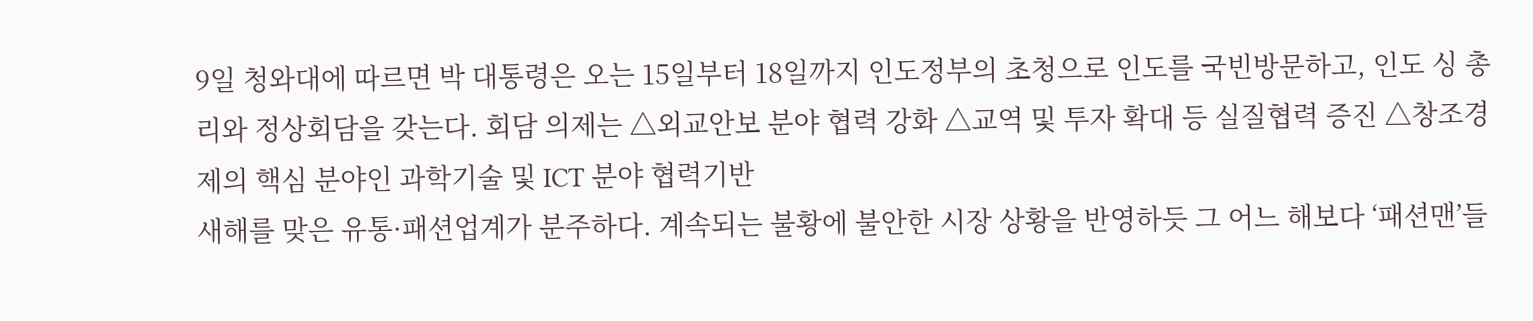9일 청와대에 따르면 박 대통령은 오는 15일부터 18일까지 인도정부의 초청으로 인도를 국빈방문하고, 인도 싱 총리와 정상회담을 갖는다. 회담 의제는 △외교안보 분야 협력 강화 △교역 및 투자 확대 등 실질협력 증진 △창조경제의 핵심 분야인 과학기술 및 ICT 분야 협력기반
새해를 맞은 유통·패션업계가 분주하다. 계속되는 불황에 불안한 시장 상황을 반영하듯 그 어느 해보다 ‘패션맨’들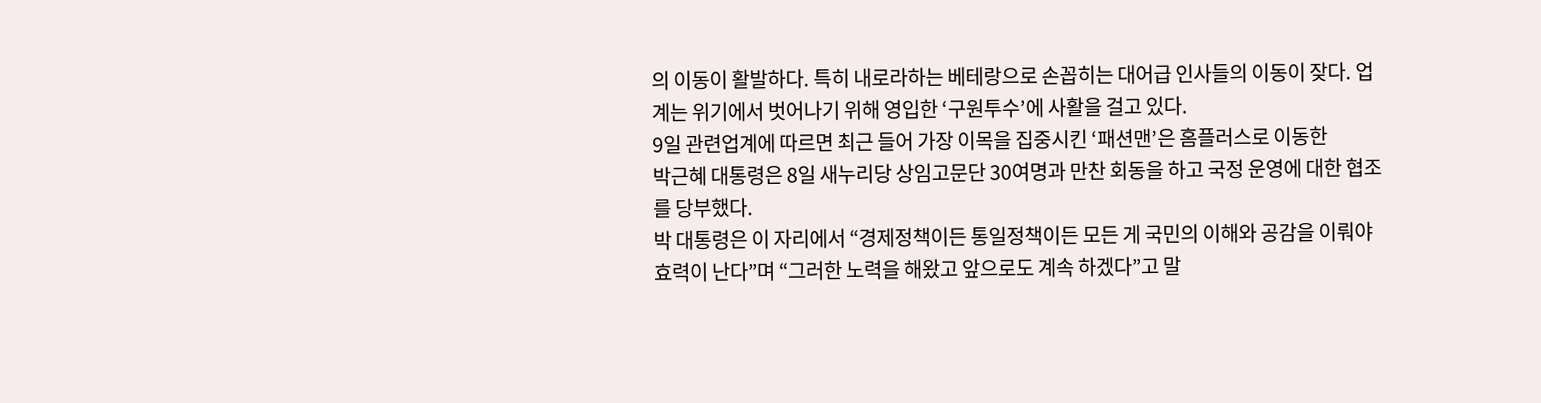의 이동이 활발하다. 특히 내로라하는 베테랑으로 손꼽히는 대어급 인사들의 이동이 잦다. 업계는 위기에서 벗어나기 위해 영입한 ‘구원투수’에 사활을 걸고 있다.
9일 관련업계에 따르면 최근 들어 가장 이목을 집중시킨 ‘패션맨’은 홈플러스로 이동한
박근혜 대통령은 8일 새누리당 상임고문단 30여명과 만찬 회동을 하고 국정 운영에 대한 협조를 당부했다.
박 대통령은 이 자리에서 “경제정책이든 통일정책이든 모든 게 국민의 이해와 공감을 이뤄야 효력이 난다”며 “그러한 노력을 해왔고 앞으로도 계속 하겠다”고 말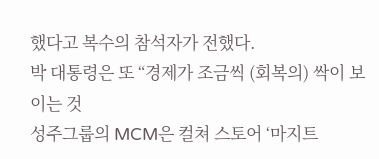했다고 복수의 참석자가 전했다.
박 대통령은 또 “경제가 조금씩 (회복의) 싹이 보이는 것
성주그룹의 MCM은 컬쳐 스토어 ‘마지트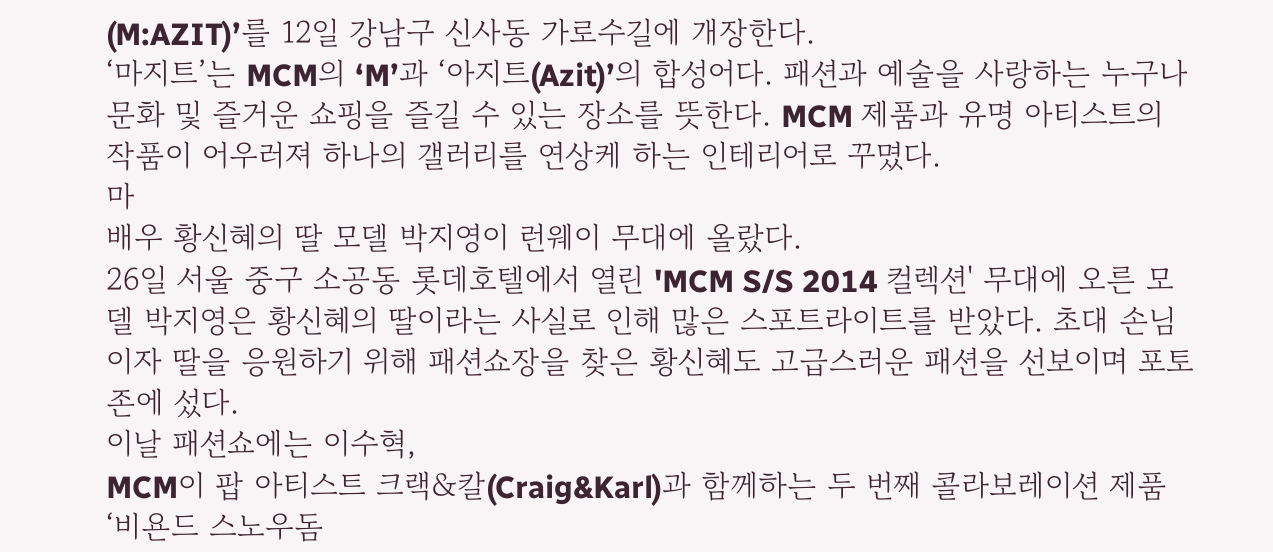(M:AZIT)’를 12일 강남구 신사동 가로수길에 개장한다.
‘마지트’는 MCM의 ‘M’과 ‘아지트(Azit)’의 합성어다. 패션과 예술을 사랑하는 누구나 문화 및 즐거운 쇼핑을 즐길 수 있는 장소를 뜻한다. MCM 제품과 유명 아티스트의 작품이 어우러져 하나의 갤러리를 연상케 하는 인테리어로 꾸몄다.
마
배우 황신혜의 딸 모델 박지영이 런웨이 무대에 올랐다.
26일 서울 중구 소공동 롯데호텔에서 열린 'MCM S/S 2014 컬렉션' 무대에 오른 모델 박지영은 황신혜의 딸이라는 사실로 인해 많은 스포트라이트를 받았다. 초대 손님이자 딸을 응원하기 위해 패션쇼장을 찾은 황신혜도 고급스러운 패션을 선보이며 포토존에 섰다.
이날 패션쇼에는 이수혁,
MCM이 팝 아티스트 크랙&칼(Craig&Karl)과 함께하는 두 번째 콜라보레이션 제품 ‘비욘드 스노우돔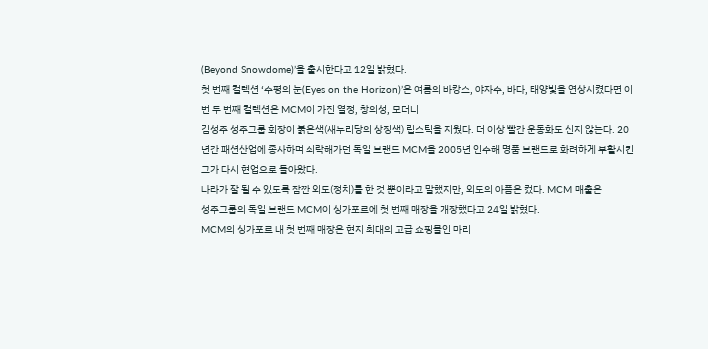(Beyond Snowdome)’을 출시한다고 12일 밝혔다.
첫 번째 컬렉션 ‘수평의 눈(Eyes on the Horizon)’은 여름의 바캉스, 야자수, 바다, 태양빛을 연상시켰다면 이번 두 번째 컬렉션은 MCM이 가진 열정, 창의성, 모더니
김성주 성주그룹 회장이 붉은색(새누리당의 상징색) 립스틱을 지웠다. 더 이상 빨간 운동화도 신지 않는다. 20년간 패션산업에 종사하며 쇠락해가던 독일 브랜드 MCM을 2005년 인수해 명품 브랜드로 화려하게 부활시킨 그가 다시 현업으로 돌아왔다.
나라가 잘 될 수 있도록 잠깐 외도(정치)를 한 것 뿐이라고 말했지만, 외도의 아픔은 컸다. MCM 매출은
성주그룹의 독일 브랜드 MCM이 싱가포르에 첫 번째 매장을 개장했다고 24일 밝혔다.
MCM의 싱가포르 내 첫 번째 매장은 현지 최대의 고급 쇼핑몰인 마리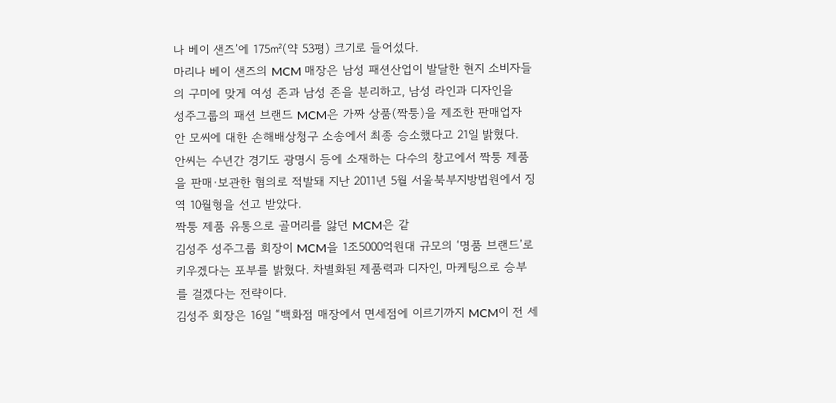나 베이 샌즈’에 175㎡(약 53평) 크기로 들어섰다.
마리나 베이 샌즈의 MCM 매장은 남성 패션산업이 발달한 현지 소비자들의 구미에 맞게 여성 존과 남성 존을 분리하고, 남성 라인과 디자인을
성주그룹의 패션 브랜드 MCM은 가짜 상품(짝퉁)을 제조한 판매업자 안 모씨에 대한 손해배상청구 소송에서 최종 승소했다고 21일 밝혔다.
안씨는 수년간 경기도 광명시 등에 소재하는 다수의 창고에서 짝퉁 제품을 판매·보관한 혐의로 적발돼 지난 2011년 5월 서울북부지방법원에서 징역 10월형을 선고 받았다.
짝퉁 제품 유통으로 골머리를 앓던 MCM은 같
김성주 성주그룹 회장이 MCM을 1조5000억원대 규모의 ‘명품 브랜드’로 키우겠다는 포부를 밝혔다. 차별화된 제품력과 디자인, 마케팅으로 승부를 걸겠다는 전략이다.
김성주 회장은 16일 “백화점 매장에서 면세점에 이르기까지 MCM이 전 세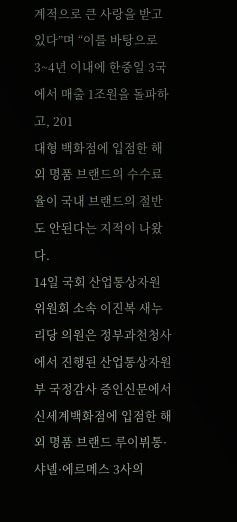계적으로 큰 사랑을 받고 있다”며 “이를 바탕으로 3~4년 이내에 한중일 3국에서 매출 1조원을 돌파하고, 201
대형 백화점에 입점한 해외 명품 브랜드의 수수료율이 국내 브랜드의 절반도 안된다는 지적이 나왔다.
14일 국회 산업통상자원위원회 소속 이진복 새누리당 의원은 정부과천청사에서 진행된 산업통상자원부 국정감사 증인신문에서 신세계백화점에 입점한 해외 명품 브랜드 루이뷔통·샤넬·에르메스 3사의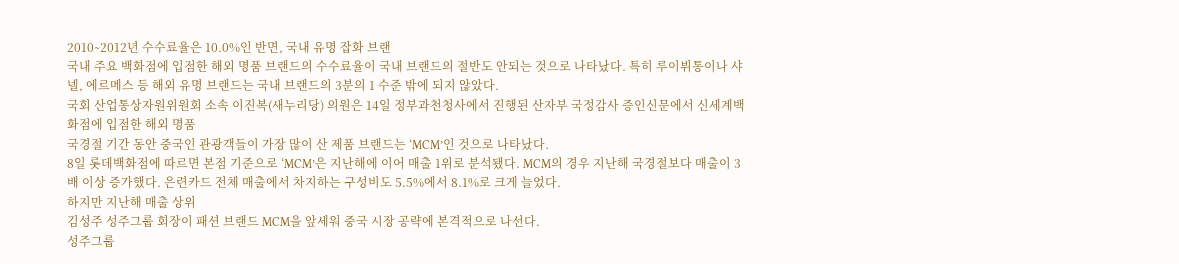2010∼2012년 수수료율은 10.0%인 반면, 국내 유명 잡화 브랜
국내 주요 백화점에 입점한 해외 명품 브랜드의 수수료율이 국내 브랜드의 절반도 안되는 것으로 나타났다. 특히 루이뷔통이나 샤넬, 에르메스 등 해외 유명 브랜드는 국내 브랜드의 3분의 1 수준 밖에 되지 않았다.
국회 산업통상자원위원회 소속 이진복(새누리당) 의원은 14일 정부과천청사에서 진행된 산자부 국정감사 증인신문에서 신세계백화점에 입점한 해외 명품
국경절 기간 동안 중국인 관광객들이 가장 많이 산 제품 브랜드는 ‘MCM’인 것으로 나타났다.
8일 롯데백화점에 따르면 본점 기준으로 ‘MCM’은 지난해에 이어 매출 1위로 분석됐다. MCM의 경우 지난해 국경절보다 매출이 3배 이상 증가했다. 은련카드 전체 매출에서 차지하는 구성비도 5.5%에서 8.1%로 크게 늘었다.
하지만 지난해 매출 상위
김성주 성주그룹 회장이 패션 브랜드 MCM을 앞세워 중국 시장 공략에 본격적으로 나선다.
성주그룹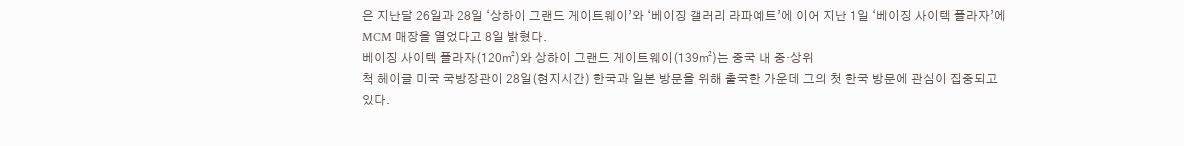은 지난달 26일과 28일 ‘상하이 그랜드 게이트웨이’와 ‘베이징 갤러리 라파예트’에 이어 지난 1일 ‘베이징 사이텍 플라자’에 MCM 매장을 열었다고 8일 밝혔다.
베이징 사이텍 플라자(120㎡)와 상하이 그랜드 게이트웨이(139㎡)는 중국 내 중·상위
척 헤이글 미국 국방장관이 28일(현지시간) 한국과 일본 방문을 위해 출국한 가운데 그의 첫 한국 방문에 관심이 집중되고 있다.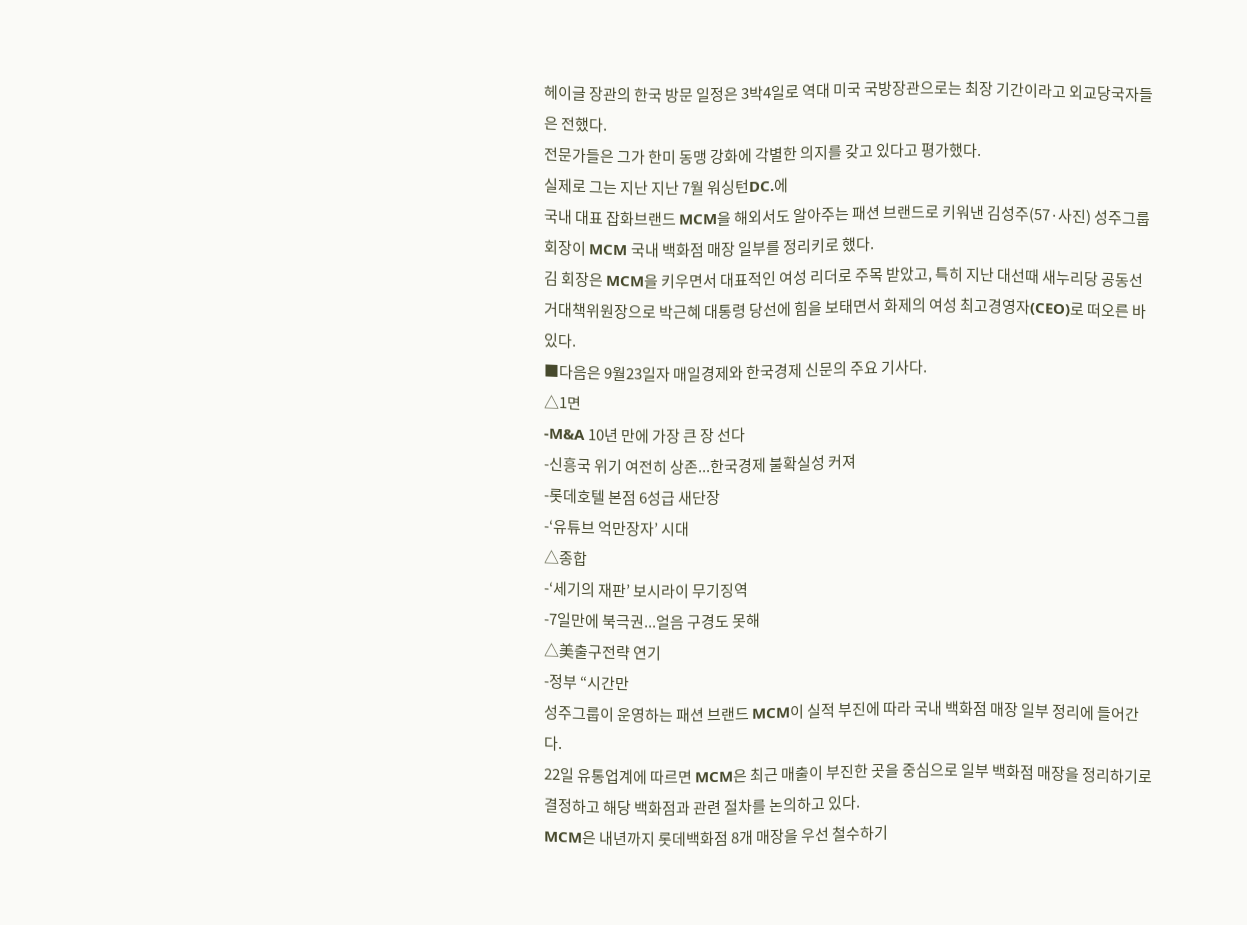헤이글 장관의 한국 방문 일정은 3박4일로 역대 미국 국방장관으로는 최장 기간이라고 외교당국자들은 전했다.
전문가들은 그가 한미 동맹 강화에 각별한 의지를 갖고 있다고 평가했다.
실제로 그는 지난 지난 7월 워싱턴DC.에
국내 대표 잡화브랜드 MCM을 해외서도 알아주는 패션 브랜드로 키워낸 김성주(57·사진) 성주그룹 회장이 MCM 국내 백화점 매장 일부를 정리키로 했다.
김 회장은 MCM을 키우면서 대표적인 여성 리더로 주목 받았고, 특히 지난 대선때 새누리당 공동선거대책위원장으로 박근혜 대통령 당선에 힘을 보태면서 화제의 여성 최고경영자(CEO)로 떠오른 바 있다.
■다음은 9월23일자 매일경제와 한국경제 신문의 주요 기사다.
△1면
-M&A 10년 만에 가장 큰 장 선다
-신흥국 위기 여전히 상존...한국경제 불확실성 커져
-롯데호텔 본점 6성급 새단장
-‘유튜브 억만장자’ 시대
△종합
-‘세기의 재판’ 보시라이 무기징역
-7일만에 북극권...얼음 구경도 못해
△美출구전략 연기
-정부 “시간만
성주그룹이 운영하는 패션 브랜드 MCM이 실적 부진에 따라 국내 백화점 매장 일부 정리에 들어간다.
22일 유통업계에 따르면 MCM은 최근 매출이 부진한 곳을 중심으로 일부 백화점 매장을 정리하기로 결정하고 해당 백화점과 관련 절차를 논의하고 있다.
MCM은 내년까지 롯데백화점 8개 매장을 우선 철수하기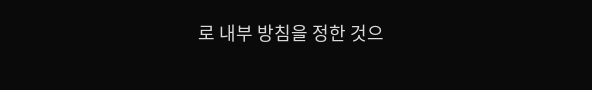로 내부 방침을 정한 것으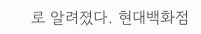로 알려졌다. 현대백화점